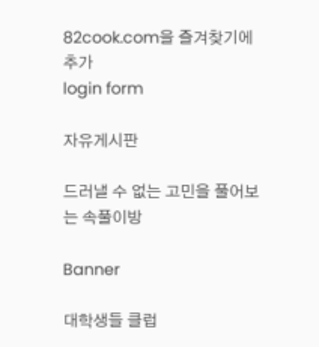82cook.com을 즐겨찾기에 추가
login form

자유게시판

드러낼 수 없는 고민을 풀어보는 속풀이방

Banner

대학생들 클럽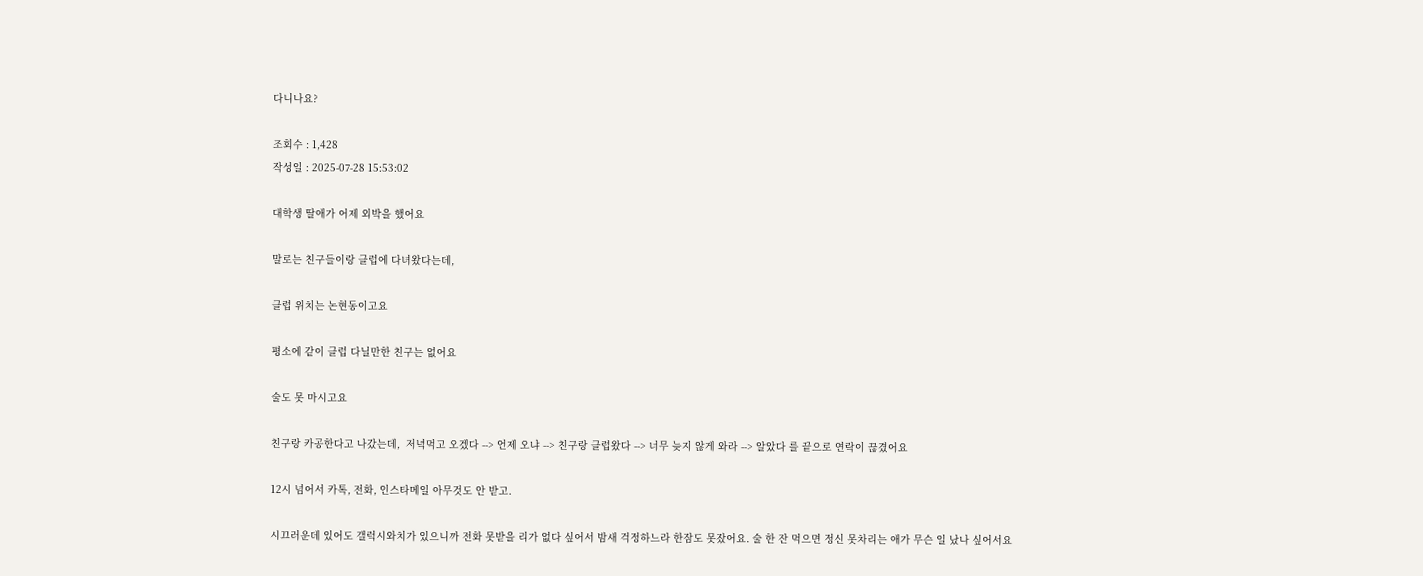다니나요?

조회수 : 1,428
작성일 : 2025-07-28 15:53:02

대학생 딸애가 어제 외박을 했어요

말로는 친구들이랑 클럽에 다녀왔다는데,

클럽 위치는 논현동이고요

평소에 같이 클럽 다닐만한 친구는 없어요

술도 못 마시고요

친구랑 카공한다고 나갔는데,  저녁먹고 오겠다 --> 언제 오냐 --> 친구랑 클럽왔다 --> 너무 늦지 않게 와라 --> 알았다 를 끝으로 연락이 끊겼어요

12시 넘어서 카톡, 전화, 인스타메일 아무것도 안 받고.

시끄러운데 있어도 갤럭시와치가 있으니까 전화 못받을 리가 없다 싶어서 밤새 걱정하느라 한잠도 못잤어요. 술 한 잔 먹으면 정신 못차리는 애가 무슨 일 났나 싶어서요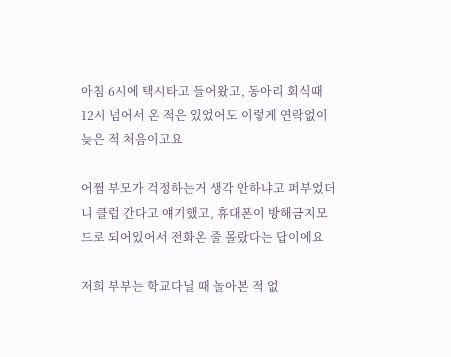아침 6시에 택시타고 들어왔고, 동아리 회식때 12시 넘어서 온 적은 있었어도 이렇게 연락없이 늦은 적 처음이고요

어쩜 부모가 걱정하는거 생각 안하냐고 퍼부었더니 클럽 간다고 얘기했고, 휴대폰이 방해금지모드로 되어있어서 전화온 줄 몰랐다는 답이에요

저희 부부는 학교다닐 때 놀아본 적 없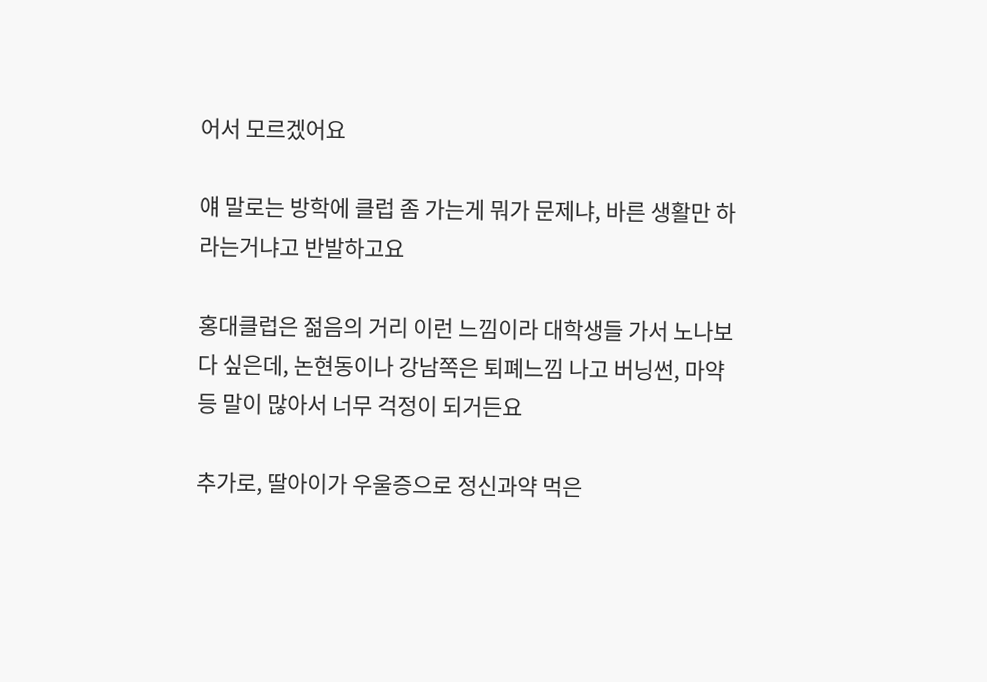어서 모르겠어요

얘 말로는 방학에 클럽 좀 가는게 뭐가 문제냐, 바른 생활만 하라는거냐고 반발하고요

홍대클럽은 젊음의 거리 이런 느낌이라 대학생들 가서 노나보다 싶은데, 논현동이나 강남쪽은 퇴폐느낌 나고 버닝썬, 마약 등 말이 많아서 너무 걱정이 되거든요

추가로, 딸아이가 우울증으로 정신과약 먹은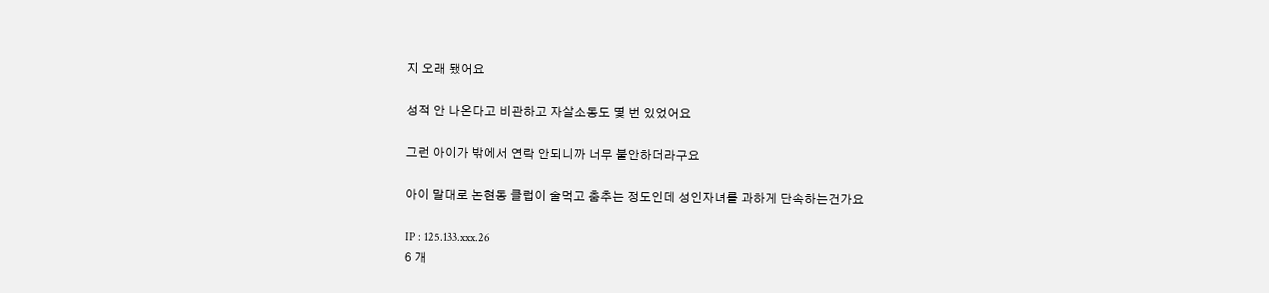지 오래 됐어요

성적 안 나온다고 비관하고 자살소동도 몇 번 있었어요

그런 아이가 밖에서 연락 안되니까 너무 불안하더라구요

아이 말대로 논현동 클럽이 술먹고 춤추는 정도인데 성인자녀를 과하게 단속하는건가요

IP : 125.133.xxx.26
6 개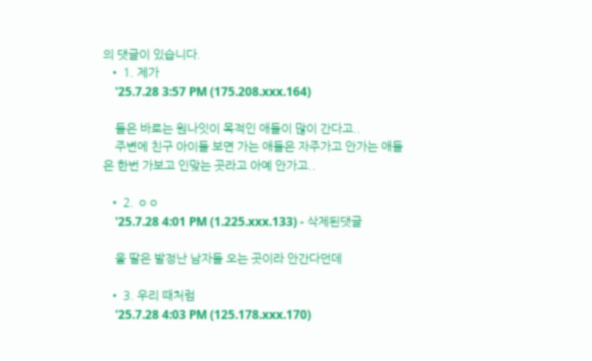의 댓글이 있습니다.
  • 1. 제가
    '25.7.28 3:57 PM (175.208.xxx.164)

    들은 바로는 원나잇이 목적인 애들이 많이 간다고..
    주변에 친구 아이들 보면 가는 애들은 자주가고 안가는 애들은 한번 가보고 인맞는 곳라고 아예 안가고..

  • 2. ㅇㅇ
    '25.7.28 4:01 PM (1.225.xxx.133) - 삭제된댓글

    울 딸은 발정난 남자들 오는 곳이라 안간다던데

  • 3. 우리 때처럼
    '25.7.28 4:03 PM (125.178.xxx.170)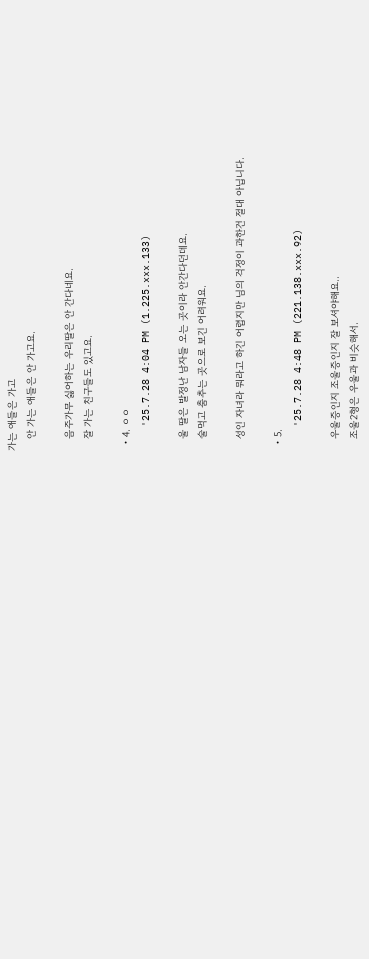가는 애들은 가고
    안 가는 애들은 안 가고요.

    음주가무 싫어하는 우리딸은 안 간다네요.
    잘 가는 친구들도 있고요.

  • 4. ㅇㅇ
    '25.7.28 4:04 PM (1.225.xxx.133)

    울 딸은 발정난 남자들 오는 곳이라 안간다던데요.
    술먹고 춤추는 곳으로 보긴 어려워요.

    성인 자녀라 뭐라고 하긴 어렵지만 님의 걱정이 과한건 절대 아닙니다.

  • 5.
    '25.7.28 4:48 PM (221.138.xxx.92)

    우울증인지 조울증인지 잘 보셔야해요..
    조울2형은 우울과 비슷해서.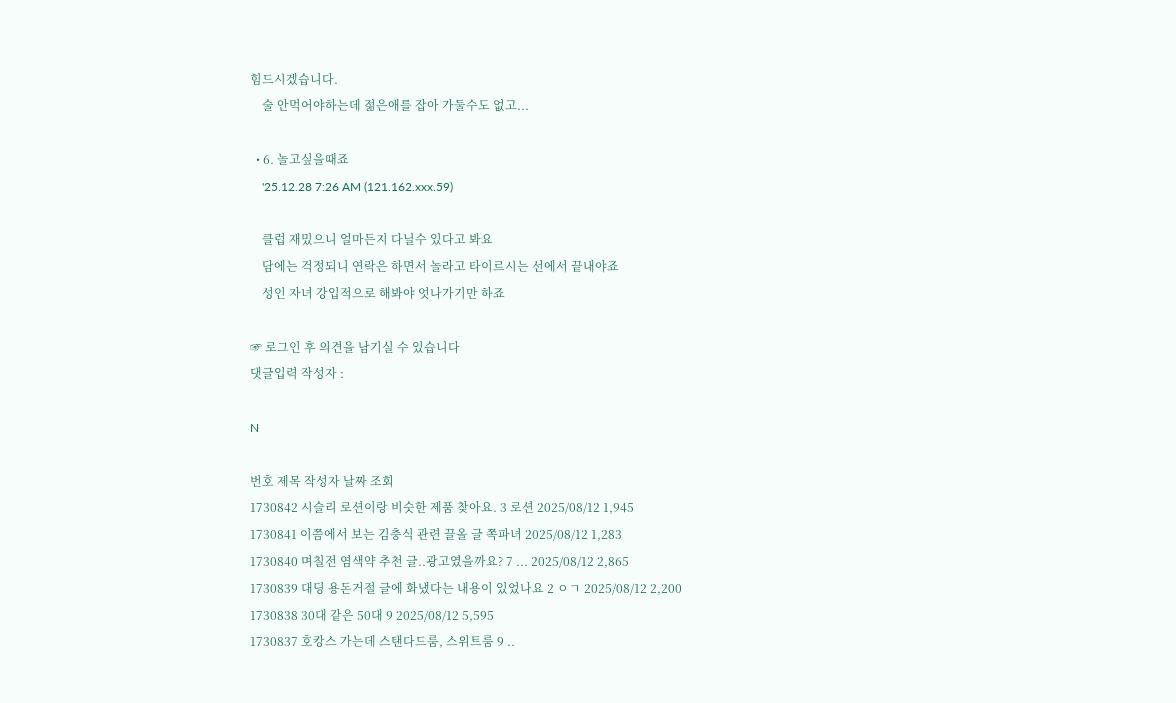힘드시겠습니다.
    술 안먹어야하는데 젊은애를 잡아 가둘수도 없고...

  • 6. 놀고싶을때죠
    '25.12.28 7:26 AM (121.162.xxx.59)

    클럽 재밌으니 얼마든지 다닐수 있다고 봐요
    담에는 걱정되니 연락은 하면서 놀라고 타이르시는 선에서 끝내야죠
    성인 자녀 강입적으로 해봐야 엇나가기만 하죠

☞ 로그인 후 의견을 남기실 수 있습니다
댓글입력 작성자 :

N

번호 제목 작성자 날짜 조회
1730842 시슬리 로션이랑 비슷한 제품 찾아요. 3 로션 2025/08/12 1,945
1730841 이쯤에서 보는 김충식 관련 끌올 글 쪽파녀 2025/08/12 1,283
1730840 며칠전 염색약 추천 글..광고였을까요? 7 ... 2025/08/12 2,865
1730839 대딩 용돈거절 글에 화냈다는 내용이 있었나요 2 ㅇㄱ 2025/08/12 2,200
1730838 30대 같은 50대 9 2025/08/12 5,595
1730837 호캉스 가는데 스탠다드룸, 스위트룸 9 ..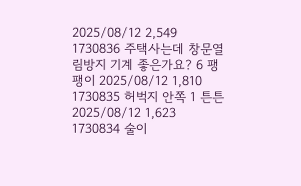2025/08/12 2,549
1730836 주택사는데 창문열림방지 기계 좋은가요? 6 팽팽이 2025/08/12 1,810
1730835 허벅지 안쪽 1 튼튼 2025/08/12 1,623
1730834 술이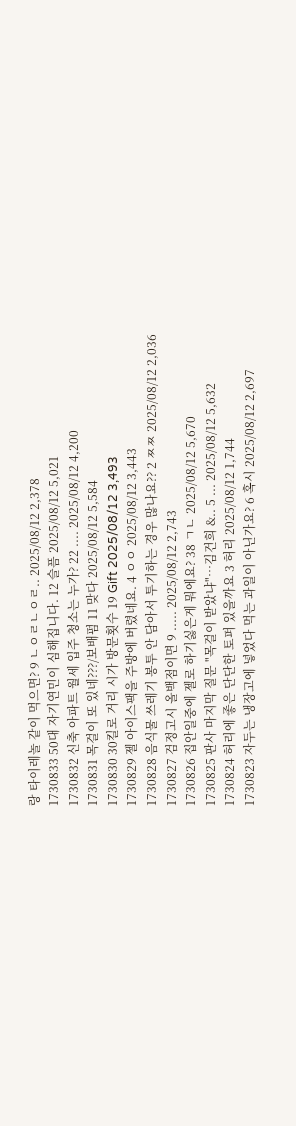랑 타이레놀 같이 먹으면? 9 ㄴㅇㄹㄴㅇㄹ.. 2025/08/12 2,378
1730833 50대 자기연민이 심해집니다. 12 슬픔 2025/08/12 5,021
1730832 신축 아파트 월세 입주 청소는 누가? 22 .... 2025/08/12 4,200
1730831 목걸이 또 있네???/보배펌 11 맞다 2025/08/12 5,584
1730830 30킬로 거리 시가 방문횟수 19 Gift 2025/08/12 3,493
1730829 젤 아이스팩을 주방에 버렸네요. 4 ㅇㅇ 2025/08/12 3,443
1730828 음식물 쓰레기 봉투 안 담아서 투기하는 경우 많나요?? 2 ㅉㅉ 2025/08/12 2,036
1730827 검정고시 올백점이면 9 ..... 2025/08/12 2,743
1730826 집안일중에 젤로 하기싫은게 뭐에요? 38 ㄱㄴ 2025/08/12 5,670
1730825 판사 마지막 질문 "목걸이 받았냐"…김건희 &.. 5 ... 2025/08/12 5,632
1730824 허리에 좋은 단단한 토퍼 있을까요 3 허리 2025/08/12 1,744
1730823 자두는 냉장고에 넣었다 먹는 과일이 아닌가요? 6 혹시 2025/08/12 2,697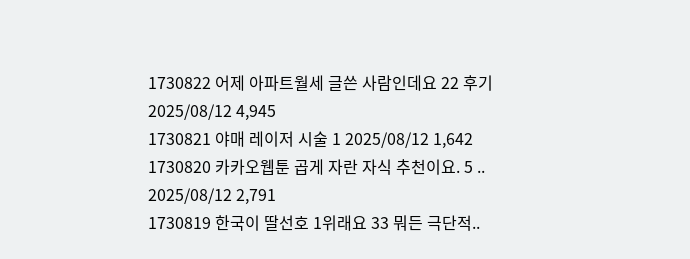1730822 어제 아파트월세 글쓴 사람인데요 22 후기 2025/08/12 4,945
1730821 야매 레이저 시술 1 2025/08/12 1,642
1730820 카카오웹툰 곱게 자란 자식 추천이요. 5 .. 2025/08/12 2,791
1730819 한국이 딸선호 1위래요 33 뭐든 극단적..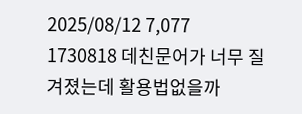2025/08/12 7,077
1730818 데친문어가 너무 질겨졌는데 활용법없을까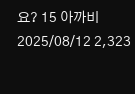요? 15 아까비 2025/08/12 2,323